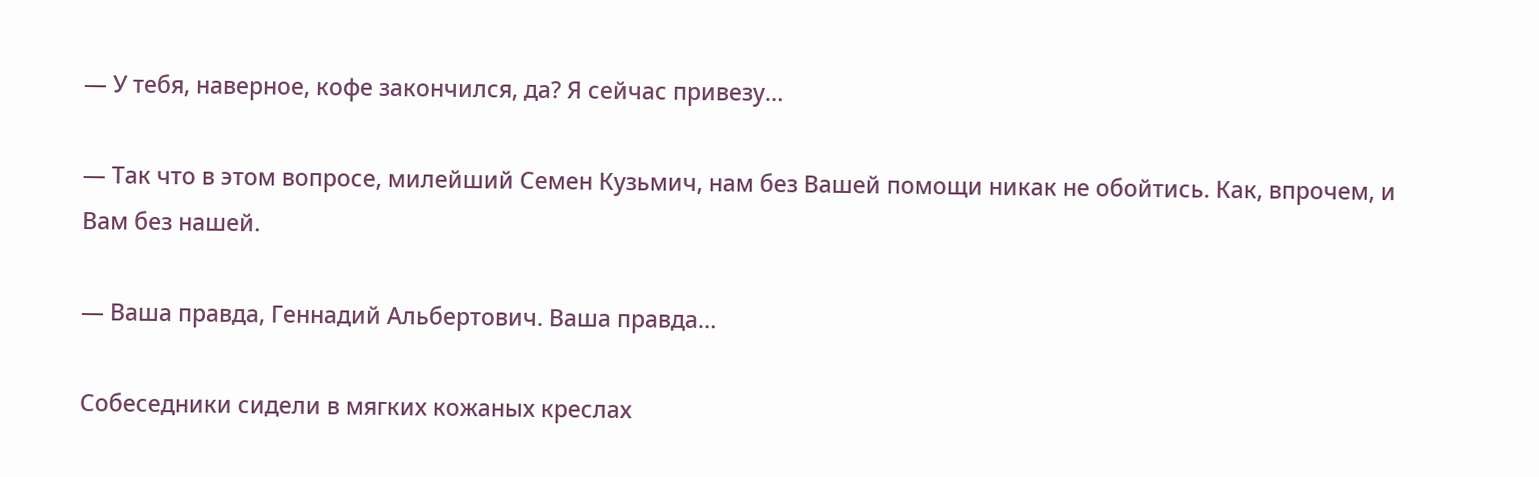— У тебя, наверное, кофе закончился, да? Я сейчас привезу…

— Так что в этом вопросе, милейший Семен Кузьмич, нам без Вашей помощи никак не обойтись. Как, впрочем, и Вам без нашей.

— Ваша правда, Геннадий Альбертович. Ваша правда…

Собеседники сидели в мягких кожаных креслах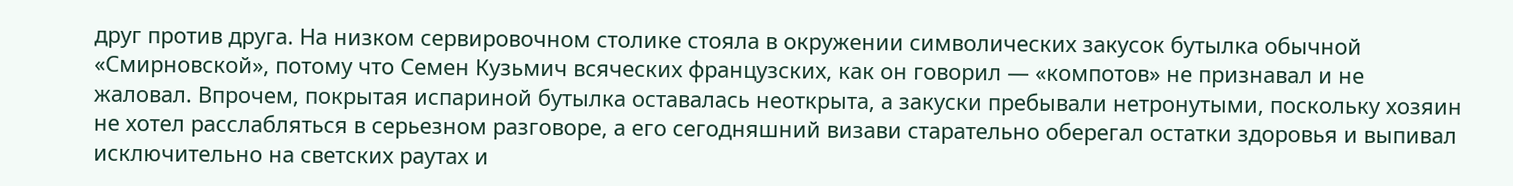друг против друга. На низком сервировочном столике стояла в окружении символических закусок бутылка обычной «Смирновской», потому что Семен Кузьмич всяческих французских, как он говорил — «компотов» не признавал и не жаловал. Впрочем, покрытая испариной бутылка оставалась неоткрыта, а закуски пребывали нетронутыми, поскольку хозяин не хотел расслабляться в серьезном разговоре, а его сегодняшний визави старательно оберегал остатки здоровья и выпивал исключительно на светских раутах и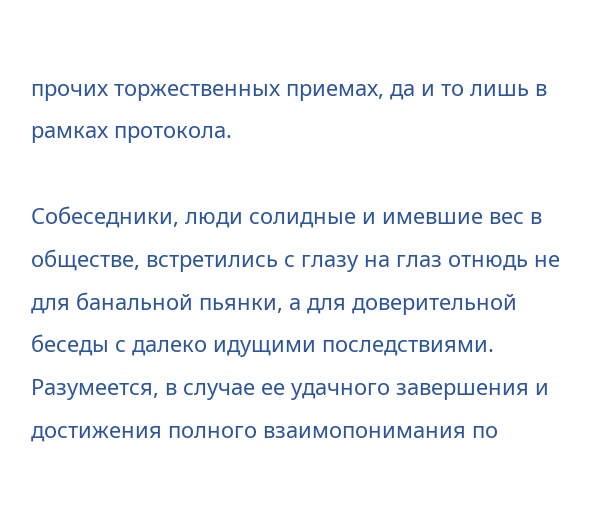прочих торжественных приемах, да и то лишь в рамках протокола.

Собеседники, люди солидные и имевшие вес в обществе, встретились с глазу на глаз отнюдь не для банальной пьянки, а для доверительной беседы с далеко идущими последствиями. Разумеется, в случае ее удачного завершения и достижения полного взаимопонимания по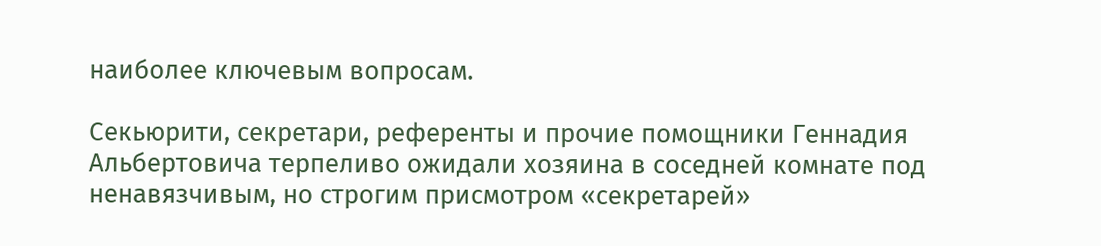наиболее ключевым вопросам.

Секьюрити, секретари, референты и прочие помощники Геннадия Альбертовича терпеливо ожидали хозяина в соседней комнате под ненавязчивым, но строгим присмотром «секретарей»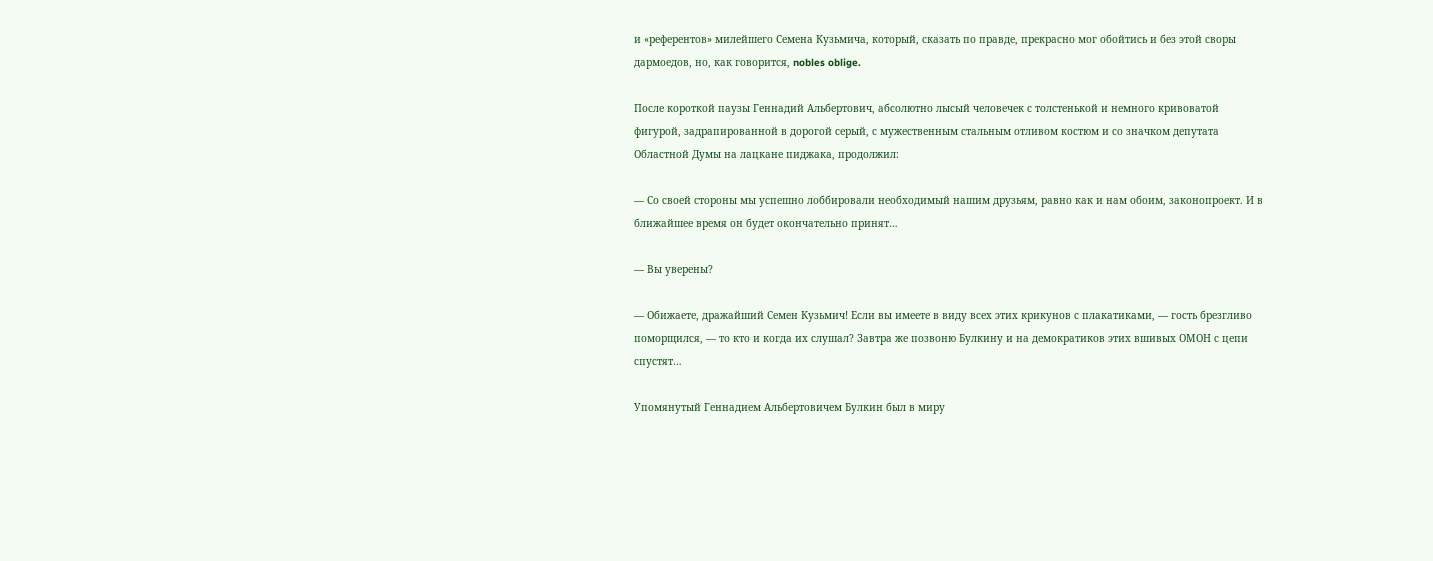и «референтов» милейшего Семена Кузьмича, который, сказать по правде, прекрасно мог обойтись и без этой своры дармоедов, но, как говорится, nobles oblige.

После короткой паузы Геннадий Альбертович, абсолютно лысый человечек с толстенькой и немного кривоватой фигурой, задрапированной в дорогой серый, с мужественным стальным отливом костюм и со значком депутата Областной Думы на лацкане пиджака, продолжил:

— Со своей стороны мы успешно лоббировали необходимый нашим друзьям, равно как и нам обоим, законопроект. И в ближайшее время он будет окончательно принят…

— Вы уверены?

— Обижаете, дражайший Семен Кузьмич! Если вы имеете в виду всех этих крикунов с плакатиками, — гость брезгливо поморщился, — то кто и когда их слушал? Завтра же позвоню Булкину и на демократиков этих вшивых ОМОН с цепи спустят…

Упомянутый Геннадием Альбертовичем Булкин был в миру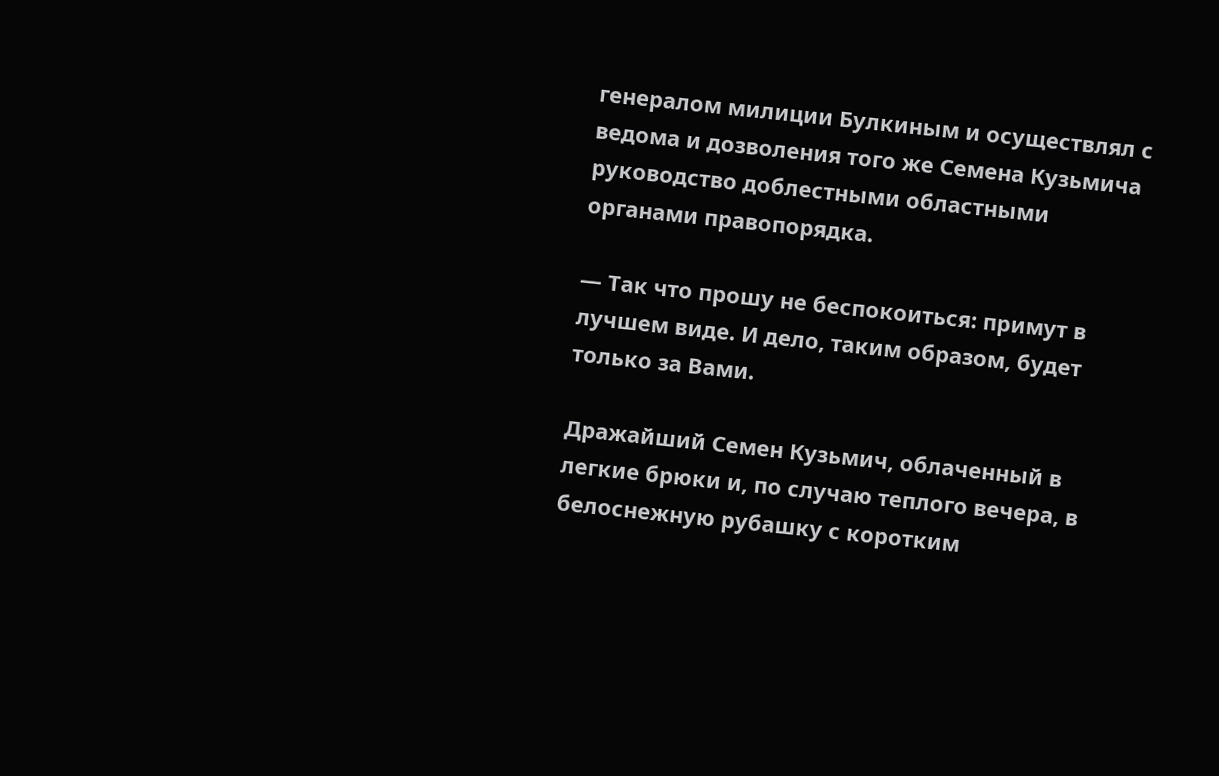генералом милиции Булкиным и осуществлял с ведома и дозволения того же Семена Кузьмича руководство доблестными областными органами правопорядка.

— Так что прошу не беспокоиться: примут в лучшем виде. И дело, таким образом, будет только за Вами.

Дражайший Семен Кузьмич, облаченный в легкие брюки и, по случаю теплого вечера, в белоснежную рубашку с коротким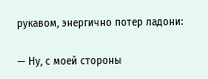рукавом, энергично потер ладони:

— Ну, с моей стороны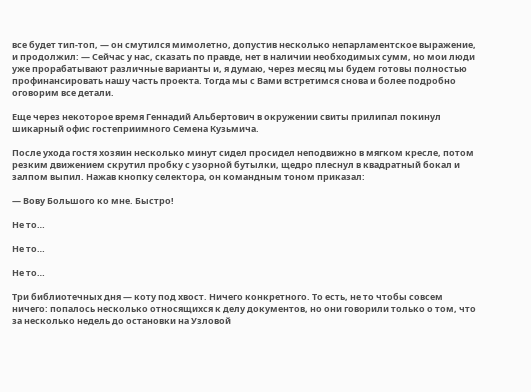все будет тип-топ, — он смутился мимолетно, допустив несколько непарламентское выражение, и продолжил: — Сейчас у нас, сказать по правде, нет в наличии необходимых сумм, но мои люди уже прорабатывают различные варианты и, я думаю, через месяц мы будем готовы полностью профинансировать нашу часть проекта. Тогда мы с Вами встретимся снова и более подробно оговорим все детали.

Еще через некоторое время Геннадий Альбертович в окружении свиты прилипал покинул шикарный офис гостеприимного Семена Кузьмича.

После ухода гостя хозяин несколько минут сидел просидел неподвижно в мягком кресле, потом резким движением скрутил пробку с узорной бутылки, щедро плеснул в квадратный бокал и залпом выпил. Нажав кнопку селектора, он командным тоном приказал:

— Вову Большого ко мне. Быстро!

Не то…

Не то…

Не то…

Три библиотечных дня — коту под хвост. Ничего конкретного. То есть, не то чтобы совсем ничего: попалось несколько относящихся к делу документов, но они говорили только о том, что за несколько недель до остановки на Узловой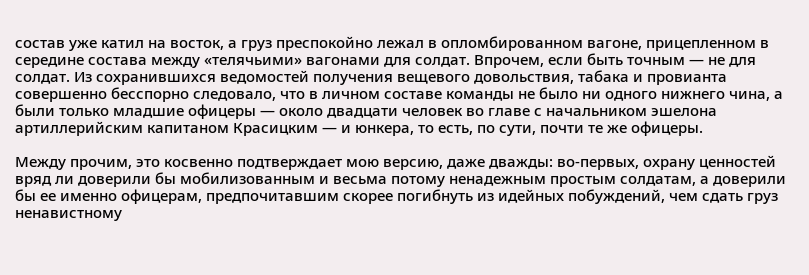состав уже катил на восток, а груз преспокойно лежал в опломбированном вагоне, прицепленном в середине состава между «телячьими» вагонами для солдат. Впрочем, если быть точным — не для солдат. Из сохранившихся ведомостей получения вещевого довольствия, табака и провианта совершенно бесспорно следовало, что в личном составе команды не было ни одного нижнего чина, а были только младшие офицеры — около двадцати человек во главе с начальником эшелона артиллерийским капитаном Красицким — и юнкера, то есть, по сути, почти те же офицеры.

Между прочим, это косвенно подтверждает мою версию, даже дважды: во-первых, охрану ценностей вряд ли доверили бы мобилизованным и весьма потому ненадежным простым солдатам, а доверили бы ее именно офицерам, предпочитавшим скорее погибнуть из идейных побуждений, чем сдать груз ненавистному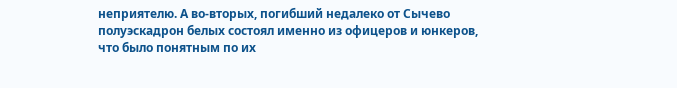неприятелю. А во-вторых, погибший недалеко от Сычево полуэскадрон белых состоял именно из офицеров и юнкеров, что было понятным по их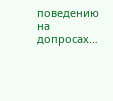поведению на допросах…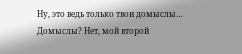Ну, это ведь только твои домыслы… Домыслы? Нет, мой второй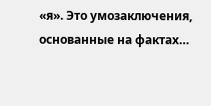«я». Это умозаключения, основанные на фактах…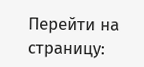Перейти на страницу: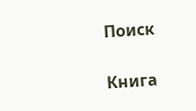Поиск

Книга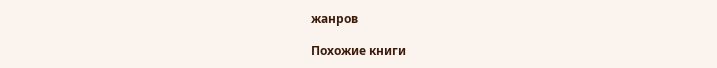жанров

Похожие книги